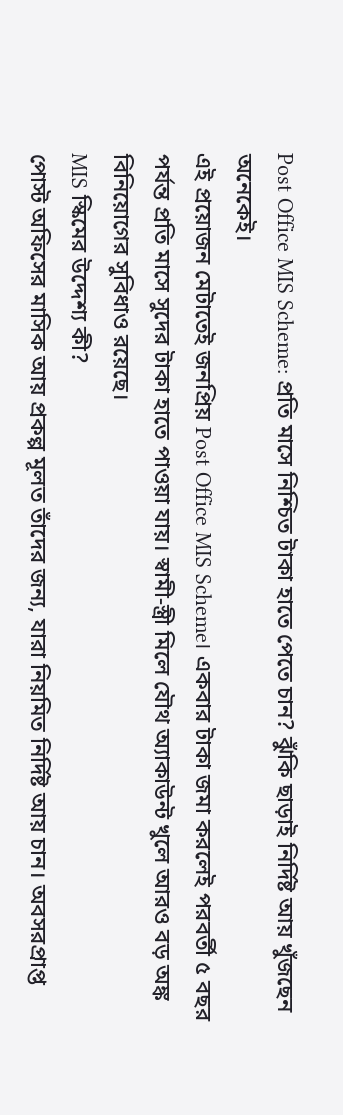Post Office MIS Scheme: প্রতি মাসে নিশ্চিত টাকা হাতে পেতে চান? ঝুঁকি ছাড়াই নির্দিষ্ট আয় খুঁজছেন অনেকেই।
এই প্রয়োজন মেটাতেই জনপ্রিয় Post Office MIS Scheme। একবার টাকা জমা করলেই পরবর্তী ৫ বছর পর্যন্ত প্রতি মাসে সুদের টাকা হাতে পাওয়া যায়। স্বামী-স্ত্রী মিলে যৌথ অ্যাকাউন্ট খুলে আরও বড় অঙ্ক বিনিয়োগের সুবিধাও রয়েছে।
MIS স্কিমের উদ্দেশ্য কী?
পোস্ট অফিসের মাসিক আয় প্রকল্প মূলত তাঁদের জন্য, যারা নিয়মিত নির্দিষ্ট আয় চান। অবসরপ্রাপ্ত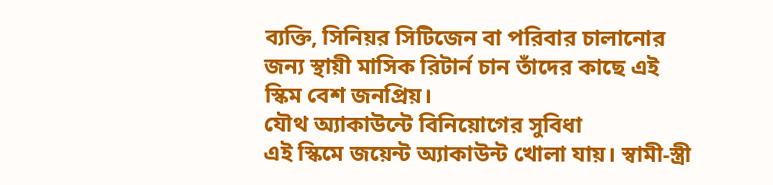ব্যক্তি, সিনিয়র সিটিজেন বা পরিবার চালানোর জন্য স্থায়ী মাসিক রিটার্ন চান তাঁদের কাছে এই স্কিম বেশ জনপ্রিয়।
যৌথ অ্যাকাউন্টে বিনিয়োগের সুবিধা
এই স্কিমে জয়েন্ট অ্যাকাউন্ট খোলা যায়। স্বামী-স্ত্রী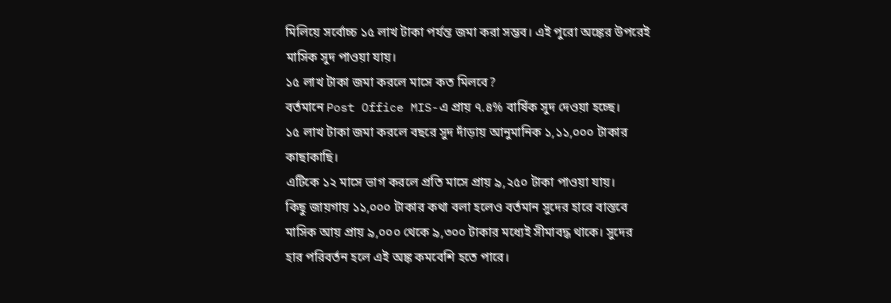মিলিয়ে সর্বোচ্চ ১৫ লাখ টাকা পর্যন্ত জমা করা সম্ভব। এই পুরো অঙ্কের উপরেই মাসিক সুদ পাওয়া যায়।
১৫ লাখ টাকা জমা করলে মাসে কত মিলবে?
বর্তমানে Post Office MIS-এ প্রায় ৭.৪% বার্ষিক সুদ দেওয়া হচ্ছে।
১৫ লাখ টাকা জমা করলে বছরে সুদ দাঁড়ায় আনুমানিক ১,১১,০০০ টাকার কাছাকাছি।
এটিকে ১২ মাসে ভাগ করলে প্রতি মাসে প্রায় ৯,২৫০ টাকা পাওয়া যায়।
কিছু জায়গায় ১১,০০০ টাকার কথা বলা হলেও বর্তমান সুদের হারে বাস্তবে মাসিক আয় প্রায় ৯,০০০ থেকে ৯,৩০০ টাকার মধ্যেই সীমাবদ্ধ থাকে। সুদের হার পরিবর্তন হলে এই অঙ্ক কমবেশি হতে পারে।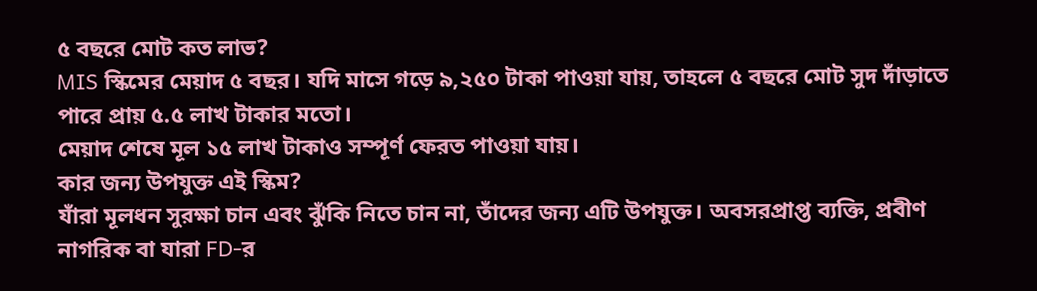৫ বছরে মোট কত লাভ?
MIS স্কিমের মেয়াদ ৫ বছর। যদি মাসে গড়ে ৯,২৫০ টাকা পাওয়া যায়, তাহলে ৫ বছরে মোট সুদ দাঁড়াতে পারে প্রায় ৫.৫ লাখ টাকার মতো।
মেয়াদ শেষে মূল ১৫ লাখ টাকাও সম্পূর্ণ ফেরত পাওয়া যায়।
কার জন্য উপযুক্ত এই স্কিম?
যাঁরা মূলধন সুরক্ষা চান এবং ঝুঁকি নিতে চান না, তাঁদের জন্য এটি উপযুক্ত। অবসরপ্রাপ্ত ব্যক্তি, প্রবীণ নাগরিক বা যারা FD-র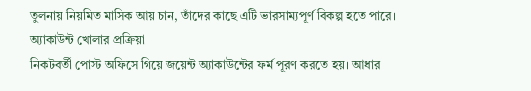তুলনায় নিয়মিত মাসিক আয় চান, তাঁদের কাছে এটি ভারসাম্যপূর্ণ বিকল্প হতে পারে।
অ্যাকাউন্ট খোলার প্রক্রিয়া
নিকটবর্তী পোস্ট অফিসে গিয়ে জয়েন্ট অ্যাকাউন্টের ফর্ম পূরণ করতে হয়। আধার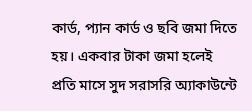কার্ড, প্যান কার্ড ও ছবি জমা দিতে হয়। একবার টাকা জমা হলেই প্রতি মাসে সুদ সরাসরি অ্যাকাউন্টে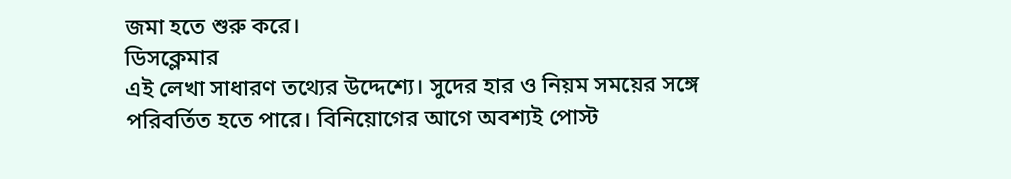জমা হতে শুরু করে।
ডিসক্লেমার
এই লেখা সাধারণ তথ্যের উদ্দেশ্যে। সুদের হার ও নিয়ম সময়ের সঙ্গে পরিবর্তিত হতে পারে। বিনিয়োগের আগে অবশ্যই পোস্ট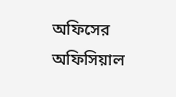অফিসের অফিসিয়াল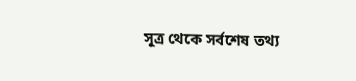সূত্র থেকে সর্বশেষ তথ্য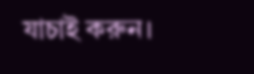যাচাই করুন।